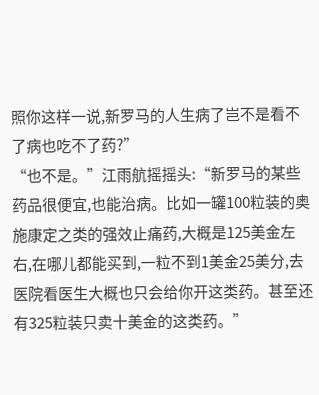照你这样一说,新罗马的人生病了岂不是看不了病也吃不了药?”
“也不是。”江雨航摇摇头:“新罗马的某些药品很便宜,也能治病。比如一罐100粒装的奥施康定之类的强效止痛药,大概是125美金左右,在哪儿都能买到,一粒不到1美金25美分,去医院看医生大概也只会给你开这类药。甚至还有325粒装只卖十美金的这类药。”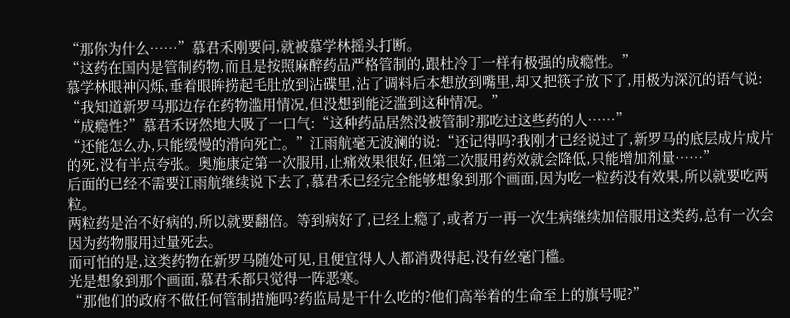“那你为什么……”慕君禾刚要问,就被慕学林摇头打断。
“这药在国内是管制药物,而且是按照麻醉药品严格管制的,跟杜冷丁一样有极强的成瘾性。”
慕学林眼神闪烁,垂着眼眸捞起毛肚放到沾碟里,沾了调料后本想放到嘴里,却又把筷子放下了,用极为深沉的语气说:
“我知道新罗马那边存在药物滥用情况,但没想到能泛滥到这种情况。”
“成瘾性?”慕君禾讶然地大吸了一口气:“这种药品居然没被管制?那吃过这些药的人……”
“还能怎么办,只能缓慢的滑向死亡。”江雨航毫无波澜的说:“还记得吗?我刚才已经说过了,新罗马的底层成片成片的死,没有半点夸张。奥施康定第一次服用,止痛效果很好,但第二次服用药效就会降低,只能增加剂量……”
后面的已经不需要江雨航继续说下去了,慕君禾已经完全能够想象到那个画面,因为吃一粒药没有效果,所以就要吃两粒。
两粒药是治不好病的,所以就要翻倍。等到病好了,已经上瘾了,或者万一再一次生病继续加倍服用这类药,总有一次会因为药物服用过量死去。
而可怕的是,这类药物在新罗马随处可见,且便宜得人人都消费得起,没有丝毫门槛。
光是想象到那个画面,慕君禾都只觉得一阵恶寒。
“那他们的政府不做任何管制措施吗?药监局是干什么吃的?他们高举着的生命至上的旗号呢?”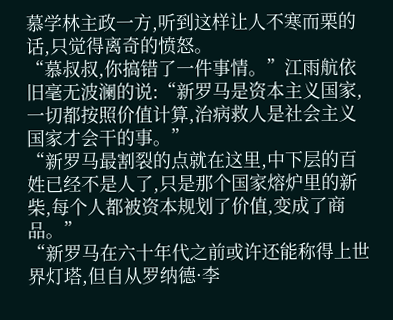慕学林主政一方,听到这样让人不寒而栗的话,只觉得离奇的愤怒。
“慕叔叔,你搞错了一件事情。”江雨航依旧毫无波澜的说:“新罗马是资本主义国家,一切都按照价值计算,治病救人是社会主义国家才会干的事。”
“新罗马最割裂的点就在这里,中下层的百姓已经不是人了,只是那个国家熔炉里的新柴,每个人都被资本规划了价值,变成了商品。”
“新罗马在六十年代之前或许还能称得上世界灯塔,但自从罗纳德·李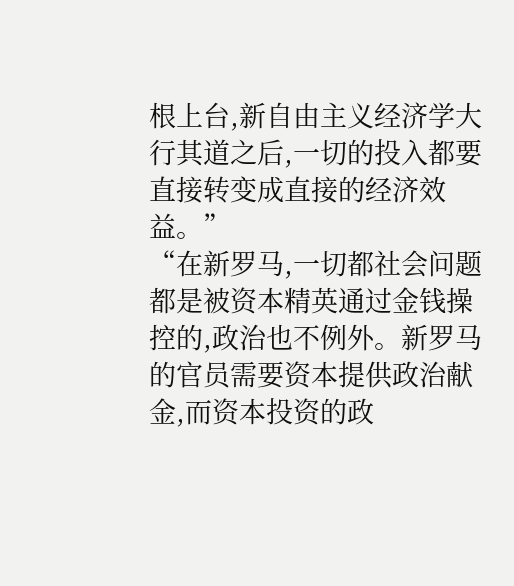根上台,新自由主义经济学大行其道之后,一切的投入都要直接转变成直接的经济效益。”
“在新罗马,一切都社会问题都是被资本精英通过金钱操控的,政治也不例外。新罗马的官员需要资本提供政治献金,而资本投资的政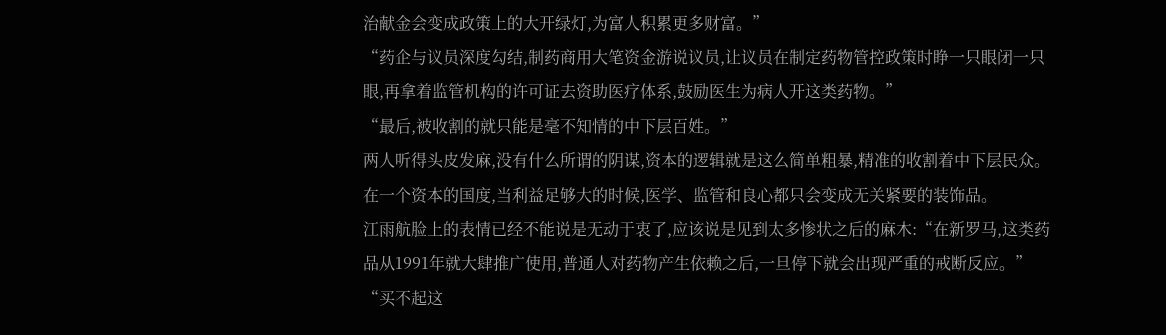治献金会变成政策上的大开绿灯,为富人积累更多财富。”
“药企与议员深度勾结,制药商用大笔资金游说议员,让议员在制定药物管控政策时睁一只眼闭一只眼,再拿着监管机构的许可证去资助医疗体系,鼓励医生为病人开这类药物。”
“最后,被收割的就只能是毫不知情的中下层百姓。”
两人听得头皮发麻,没有什么所谓的阴谋,资本的逻辑就是这么简单粗暴,精准的收割着中下层民众。
在一个资本的国度,当利益足够大的时候,医学、监管和良心都只会变成无关紧要的装饰品。
江雨航脸上的表情已经不能说是无动于衷了,应该说是见到太多惨状之后的麻木:“在新罗马,这类药品从1991年就大肆推广使用,普通人对药物产生依赖之后,一旦停下就会出现严重的戒断反应。”
“买不起这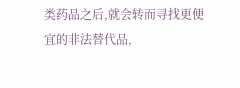类药品之后,就会转而寻找更便宜的非法替代品,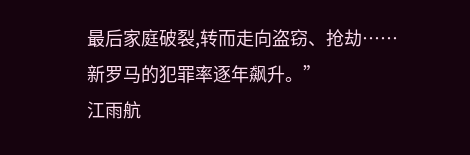最后家庭破裂,转而走向盗窃、抢劫……新罗马的犯罪率逐年飙升。”
江雨航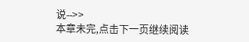说-->>
本章未完,点击下一页继续阅读